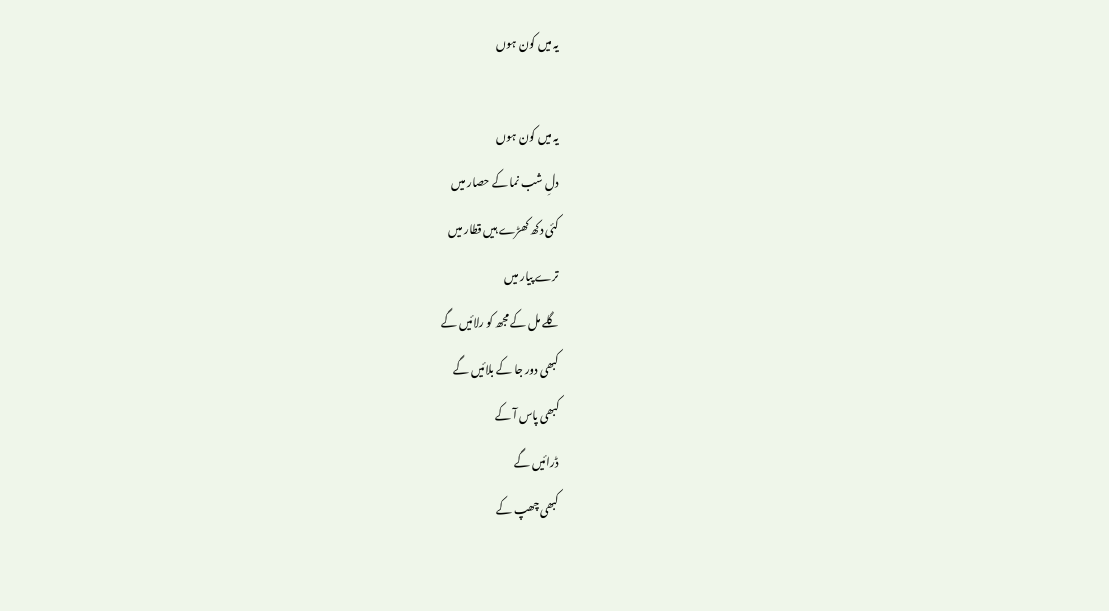یہ میں کون ہوں

یہ میں کون ہوں
دلِ شب نما کے حصار میں
کئی دکھ کھڑے ہیں قطار میں
ترے پیار میں
گلے مل کے مجھ کو رلائیں گے
کبھی دور جا کے بلائیں گے
کبھی پاس آ کے
ڈرائیں گے
کبھی چھپ کے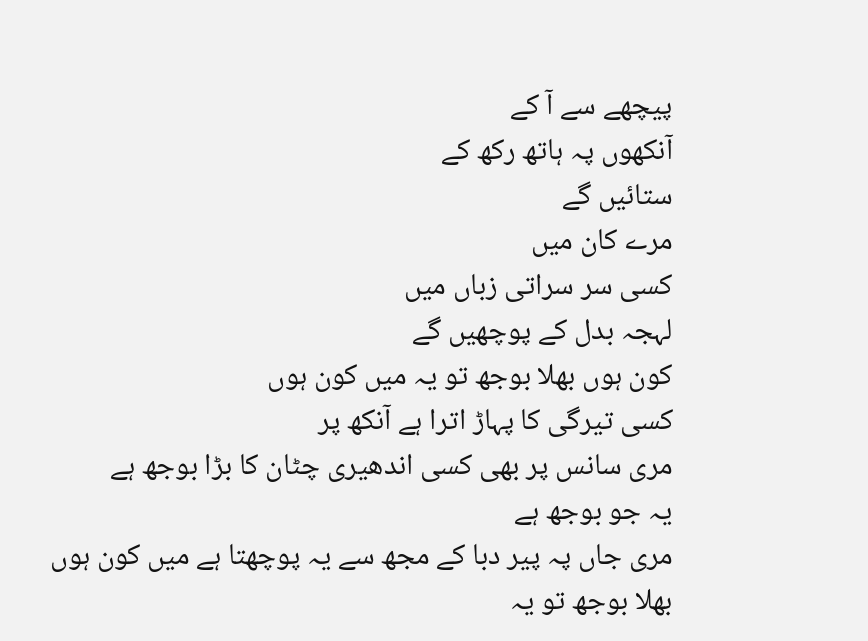پیچھے سے آ کے
آنکھوں پہ ہاتھ رکھ کے
ستائیں گے
مرے کان میں
کسی سر سراتی زباں میں
لہجہ بدل کے پوچھیں گے
کون ہوں بھلا بوجھ تو یہ میں کون ہوں
کسی تیرگی کا پہاڑ اترا ہے آنکھ پر
مری سانس پر بھی کسی اندھیری چٹان کا بڑا بوجھ ہے
یہ جو بوجھ ہے
مری جاں پہ پیر دبا کے مجھ سے یہ پوچھتا ہے میں کون ہوں
بھلا بوجھ تو یہ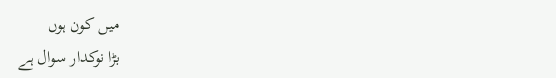میں کون ہوں
بڑا نوکدار سوال ہے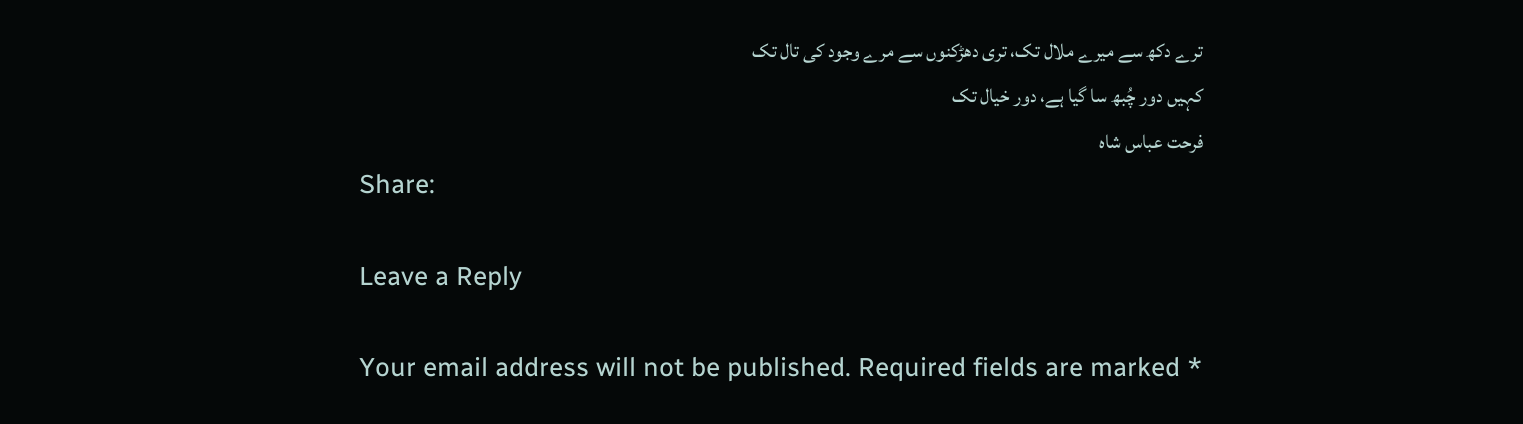ترے دکھ سے میرے ملال تک، تری دھڑکنوں سے مرے وجود کی تال تک
کہیں دور چُبھ سا گیا ہے، دور خیال تک
فرحت عباس شاہ
Share:

Leave a Reply

Your email address will not be published. Required fields are marked *